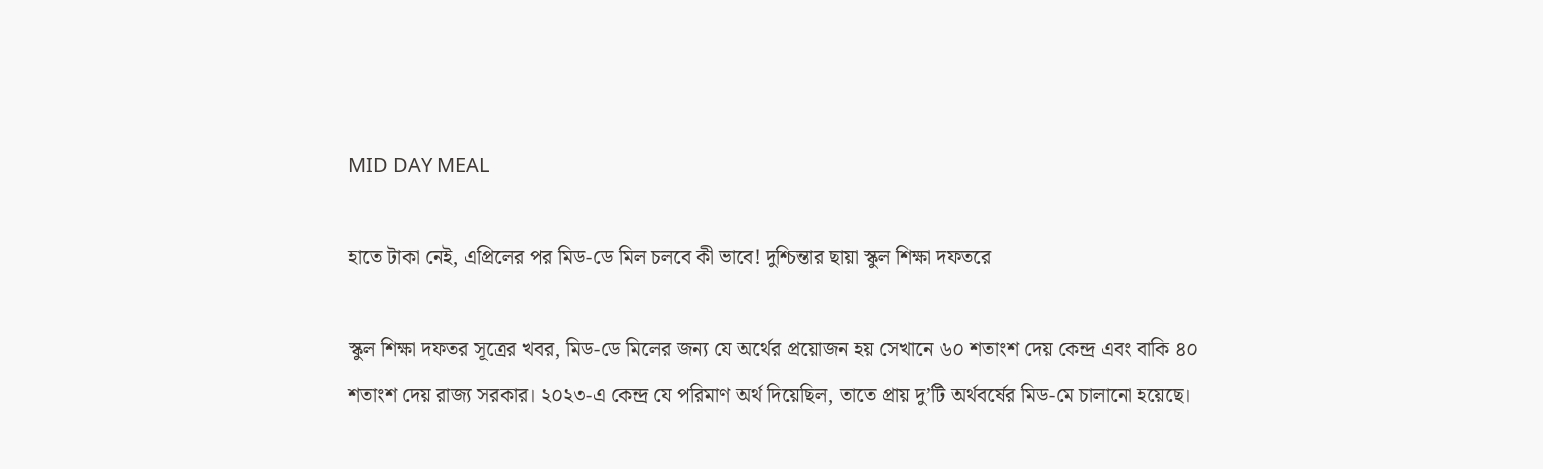MID DAY MEAL

হাতে টাকা নেই, এপ্রিলের পর মিড-ডে মিল চলবে কী ভাবে! দুশ্চিন্তার ছায়া স্কুল শিক্ষা দফতরে

স্কুল শিক্ষা দফতর সূত্রের খবর, মিড-ডে মিলের জন্য যে অর্থের প্রয়োজন হয় সেখানে ৬০ শতাংশ দেয় কেন্দ্র এবং বাকি ৪০ শতাংশ দেয় রাজ্য সরকার। ২০২৩-এ কেন্দ্র যে পরিমাণ অর্থ দিয়েছিল, তাতে প্রায় দু’টি অর্থবর্ষের মিড-মে চালানো হয়েছে।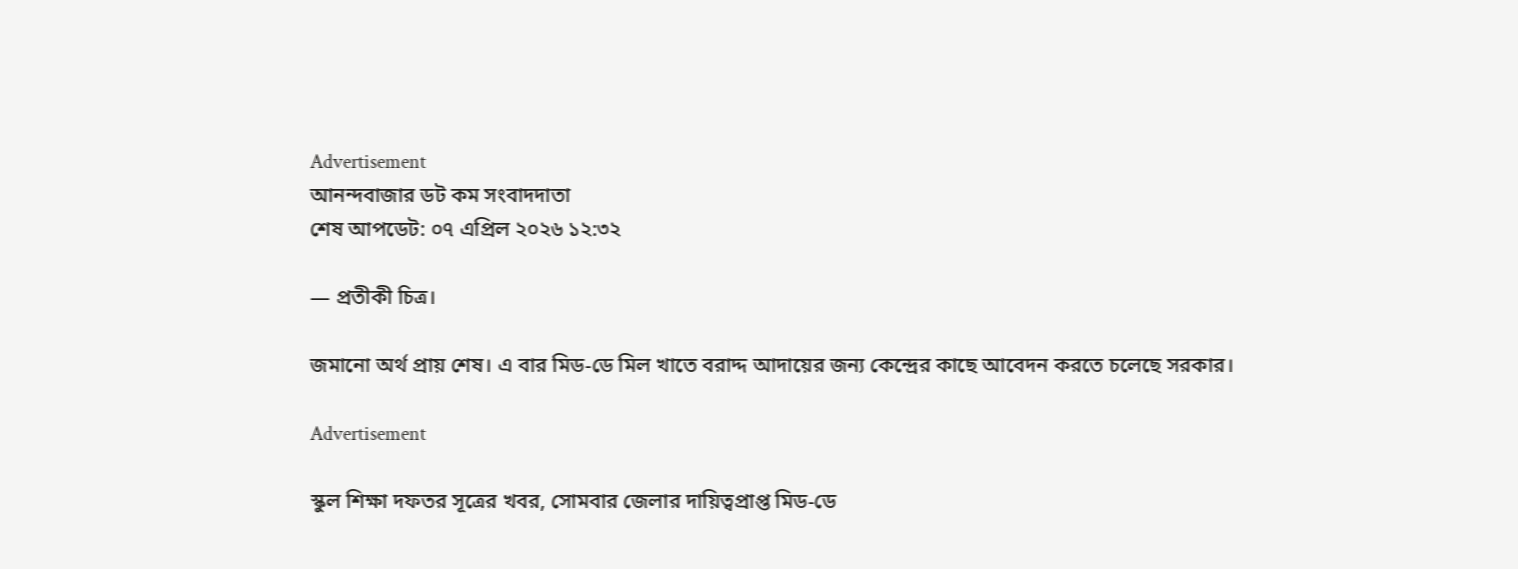Advertisement
আনন্দবাজার ডট কম সংবাদদাতা
শেষ আপডেট: ০৭ এপ্রিল ২০২৬ ১২:৩২

— প্রতীকী চিত্র।

জমানো অর্থ প্রায় শেষ। এ বার মিড-ডে মিল খাতে বরাদ্দ আদায়ের জন্য কেন্দ্রের কাছে আবেদন করতে চলেছে সরকার।

Advertisement

স্কুল শিক্ষা দফতর সূত্রের খবর, সোমবার জেলার দায়িত্বপ্রাপ্ত মিড-ডে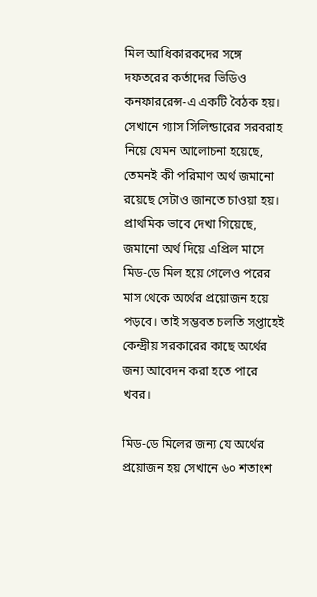মিল আধিকারকদের সঙ্গে দফতরের কর্তাদের ভিডিও কনফাররেন্স-এ একটি বৈঠক হয়। সেখানে গ্যাস সিলিন্ডারের সরবরাহ নিয়ে যেমন আলোচনা হয়েছে, তেমনই কী পরিমাণ অর্থ জমানো রয়েছে সেটাও জানতে চাওয়া হয়। প্রাথমিক ভাবে দেখা গিয়েছে, জমানো অর্থ দিয়ে এপ্রিল মাসে মিড-ডে মিল হয়ে গেলেও পরের মাস থেকে অর্থের প্রয়োজন হয়ে পড়বে। তাই সম্ভবত চলতি সপ্তাহেই কেন্দ্রীয় সরকারের কাছে অর্থের জন্য আবেদন করা হতে পারে খবর।

মিড-ডে মিলের জন্য যে অর্থের প্রয়োজন হয় সেখানে ৬০ শতাংশ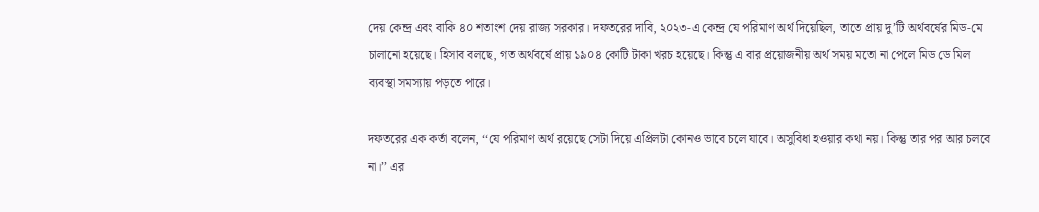দেয় কেন্দ্র এবং বাকি ৪০ শতাংশ দেয় রাজ্য সরকার। দফতরের দাবি, ২০২৩-এ কেন্দ্র যে পরিমাণ অর্থ দিয়েছিল, তাতে প্রায় দু’টি অর্থবর্ষের মিড-মে চালানো হয়েছে। হিসাব বলছে, গত অর্থবর্ষে প্রায় ১৯০৪ কোটি টাকা খরচ হয়েছে। কিন্তু এ বার প্রয়োজনীয় অর্থ সময় মতো না পেলে মিড ডে মিল ব্যবস্থা সমস্যায় পড়তে পারে।

দফতরের এক কর্তা বলেন, ‘‘যে পরিমাণ অর্থ রয়েছে সেটা দিয়ে এপ্রিলটা কোনও ভাবে চলে যাবে। অসুবিধা হওয়ার কথা নয়। কিন্তু তার পর আর চলবে না।’’ এর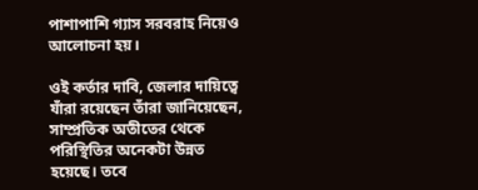পাশাপাশি গ্যাস সরবরাহ নিয়েও আলোচনা হয়।

ওই কর্তার দাবি, জেলার দায়িত্বে যাঁরা রয়েছেন তাঁরা জানিয়েছেন, সাম্প্রতিক অতীতের থেকে পরিস্থিতির অনেকটা উন্নত হয়েছে। তবে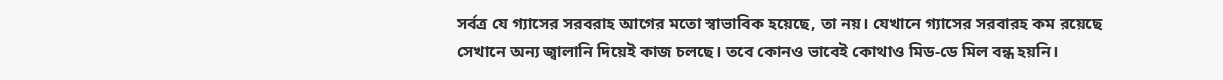সর্বত্র যে গ্যাসের সরবরাহ আগের মতো স্বাভাবিক হয়েছে, তা নয়। যেখানে গ্যাসের সরবারহ কম রয়েছে সেখানে অন্য জ্বালানি দিয়েই কাজ চলছে। তবে কোনও ভাবেই কোথাও মিড-ডে মিল বন্ধ হয়নি।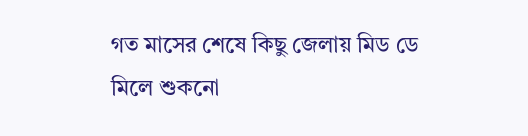গত মাসের শেষে কিছু জেলায় মিড ডে মিলে শুকনো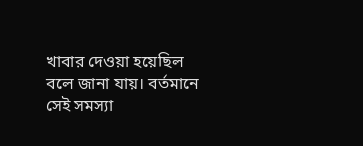খাবার দেওয়া হয়েছিল বলে জানা যায়। বর্তমানে সেই সমস্যা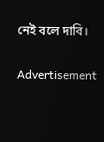নেই বলে দাবি।

Advertisement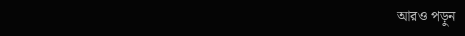আরও পড়ুন